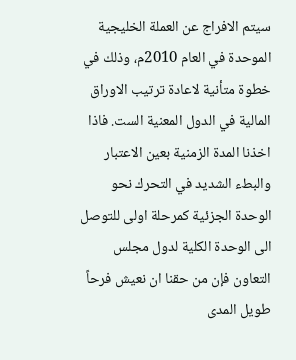سيتم الافراج عن العملة الخليجية الموحدة في العام 2010م، وذلك في خطوة متأنية لاعادة ترتيب الاوراق المالية في الدول المعنية الست. فاذا اخذنا المدة الزمنية بعين الاعتبار والبطء الشديد في التحرك نحو الوحدة الجزئية كمرحلة اولى للتوصل الى الوحدة الكلية لدول مجلس التعاون فإن من حقنا ان نعيش فرحاً طويل المدى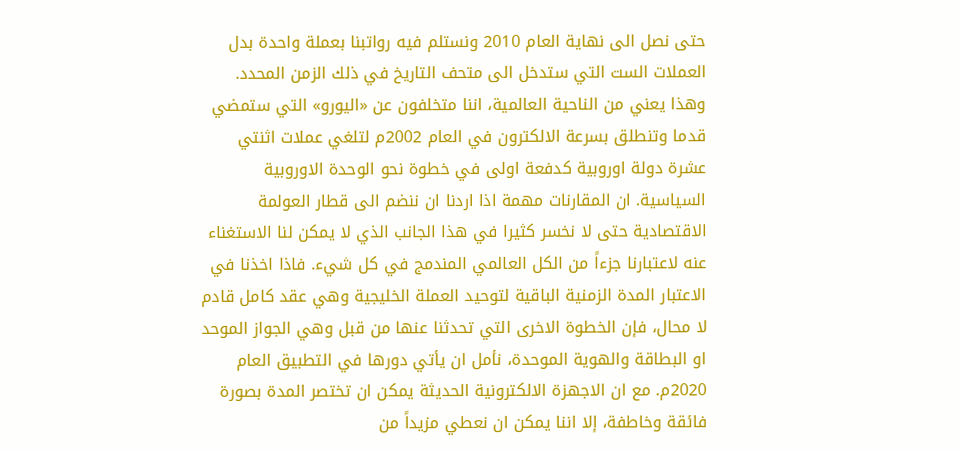حتى نصل الى نهاية العام 2010 ونستلم فيه رواتبنا بعملة واحدة بدل العملات الست التي ستدخل الى متحف التاريخ في ذلك الزمن المحدد. وهذا يعني من الناحية العالمية، اننا متخلفون عن «اليورو» التي ستمضي قدما وتنطلق بسرعة الالكترون في العام 2002م لتلغي عملات اثنتي عشرة دولة اوروبية كدفعة اولى في خطوة نحو الوحدة الاوروبية السياسية. ان المقارنات مهمة اذا اردنا ان ننضم الى قطار العولمة الاقتصادية حتى لا نخسر كثيرا في هذا الجانب الذي لا يمكن لنا الاستغناء عنه لاعتبارنا جزءاً من الكل العالمي المندمج في كل شيء. فاذا اخذنا في الاعتبار المدة الزمنية الباقية لتوحيد العملة الخليجية وهي عقد كامل قادم لا محال، فإن الخطوة الاخرى التي تحدثنا عنها من قبل وهي الجواز الموحد او البطاقة والهوية الموحدة، نأمل ان يأتي دورها في التطبيق العام 2020م. مع ان الاجهزة الالكترونية الحديثة يمكن ان تختصر المدة بصورة فائقة وخاطفة، إلا اننا يمكن ان نعطي مزيداً من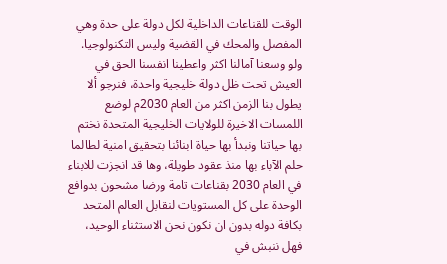الوقت للقناعات الداخلية لكل دولة على حدة وهي المفصل والمحك في القضية وليس التكنولوجيا. ولو وسعنا آمالنا اكثر واعطينا انفسنا الحق في العيش تحت ظل دولة خليجية واحدة، فنرجو ألا يطول بنا الزمن اكثر من العام 2030م لوضع اللمسات الاخيرة للولايات الخليجية المتحدة نختم بها حياتنا ونبدأ بها حياة ابنائنا بتحقيق امنية لطالما حلم الآباء بها منذ عقود طويلة، وها قد انجزت للابناء في العام 2030 بقناعات تامة ورضا مشحون بدوافع الوحدة على كل المستويات لنقابل العالم المتحد بكافة دوله بدون ان نكون نحن الاستثناء الوحيد، فهل ننبش في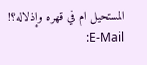المستحيل ام في قهره وإذلاله؟! E-Mail: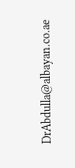DrAbdulla@albayan.co.ae